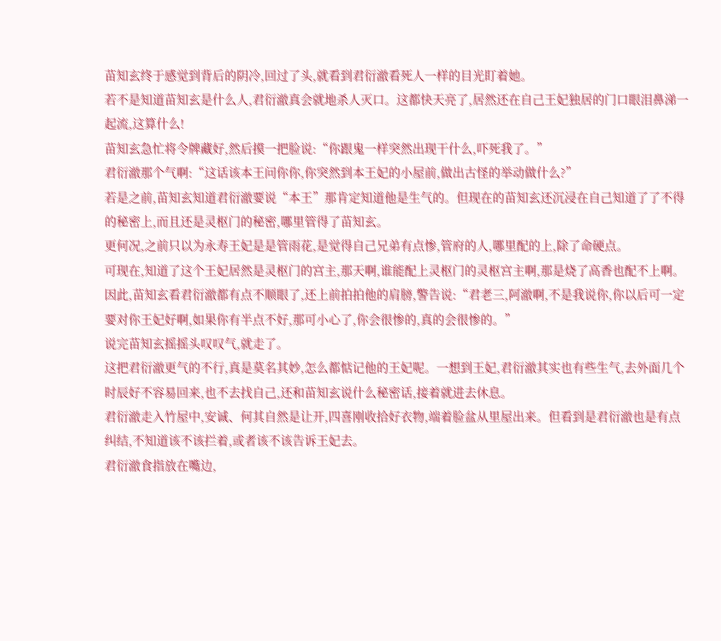苗知玄终于感觉到背后的阴冷,回过了头,就看到君衍澈看死人一样的目光盯着她。
若不是知道苗知玄是什么人,君衍澈真会就地杀人灭口。这都快天亮了,居然还在自己王妃独居的门口眼泪鼻涕一起流,这算什么!
苗知玄急忙将令牌藏好,然后摸一把脸说:“你跟鬼一样突然出现干什么,吓死我了。”
君衍澈那个气啊:“这话该本王问你你,你突然到本王妃的小屋前,做出古怪的举动做什么?”
若是之前,苗知玄知道君衍澈要说“本王”那肯定知道他是生气的。但现在的苗知玄还沉浸在自己知道了了不得的秘密上,而且还是灵枢门的秘密,哪里管得了苗知玄。
更何况,之前只以为永寿王妃是是管雨花,是觉得自己兄弟有点惨,管府的人,哪里配的上,除了命硬点。
可现在,知道了这个王妃居然是灵枢门的宫主,那天啊,谁能配上灵枢门的灵枢宫主啊,那是烧了高香也配不上啊。
因此,苗知玄看君衍澈都有点不顺眼了,还上前拍拍他的肩膀,警告说:“君老三,阿澈啊,不是我说你,你以后可一定要对你王妃好啊,如果你有半点不好,那可小心了,你会很惨的,真的会很惨的。”
说完苗知玄摇摇头叹叹气,就走了。
这把君衍澈更气的不行,真是莫名其妙,怎么都惦记他的王妃呢。一想到王妃,君衍澈其实也有些生气,去外面几个时辰好不容易回来,也不去找自己,还和苗知玄说什么秘密话,接着就进去休息。
君衍澈走入竹屋中,安诚、何其自然是让开,四喜刚收拾好衣物,端着脸盆从里屋出来。但看到是君衍澈也是有点纠结,不知道该不该拦着,或者该不该告诉王妃去。
君衍澈食指放在嘴边,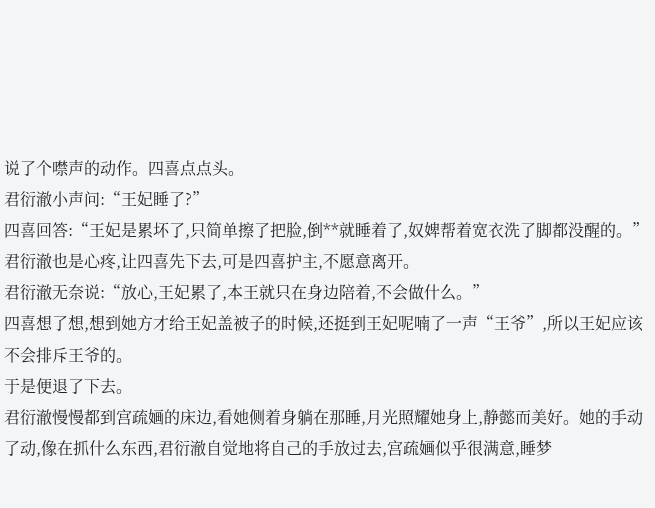说了个噤声的动作。四喜点点头。
君衍澈小声问:“王妃睡了?”
四喜回答:“王妃是累坏了,只简单擦了把脸,倒**就睡着了,奴婢帮着宽衣洗了脚都没醒的。”
君衍澈也是心疼,让四喜先下去,可是四喜护主,不愿意离开。
君衍澈无奈说:“放心,王妃累了,本王就只在身边陪着,不会做什么。”
四喜想了想,想到她方才给王妃盖被子的时候,还挺到王妃呢喃了一声“王爷”,所以王妃应该不会排斥王爷的。
于是便退了下去。
君衍澈慢慢都到宫疏婳的床边,看她侧着身躺在那睡,月光照耀她身上,静懿而美好。她的手动了动,像在抓什么东西,君衍澈自觉地将自己的手放过去,宫疏婳似乎很满意,睡梦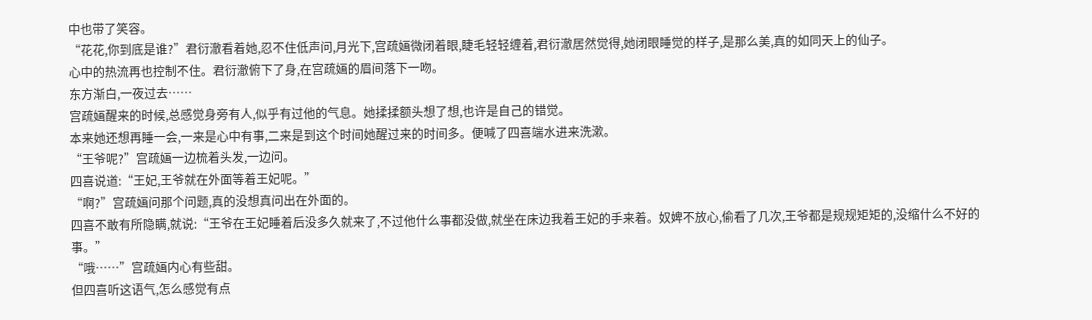中也带了笑容。
“花花,你到底是谁?”君衍澈看着她,忍不住低声问,月光下,宫疏婳微闭着眼,睫毛轻轻缠着,君衍澈居然觉得,她闭眼睡觉的样子,是那么美,真的如同天上的仙子。
心中的热流再也控制不住。君衍澈俯下了身,在宫疏婳的眉间落下一吻。
东方渐白,一夜过去……
宫疏婳醒来的时候,总感觉身旁有人,似乎有过他的气息。她揉揉额头想了想,也许是自己的错觉。
本来她还想再睡一会,一来是心中有事,二来是到这个时间她醒过来的时间多。便喊了四喜端水进来洗漱。
“王爷呢?”宫疏婳一边梳着头发,一边问。
四喜说道:“王妃,王爷就在外面等着王妃呢。”
“啊?”宫疏婳问那个问题,真的没想真问出在外面的。
四喜不敢有所隐瞒,就说:“王爷在王妃睡着后没多久就来了,不过他什么事都没做,就坐在床边我着王妃的手来着。奴婢不放心,偷看了几次,王爷都是规规矩矩的,没缩什么不好的事。”
“哦……”宫疏婳内心有些甜。
但四喜听这语气,怎么感觉有点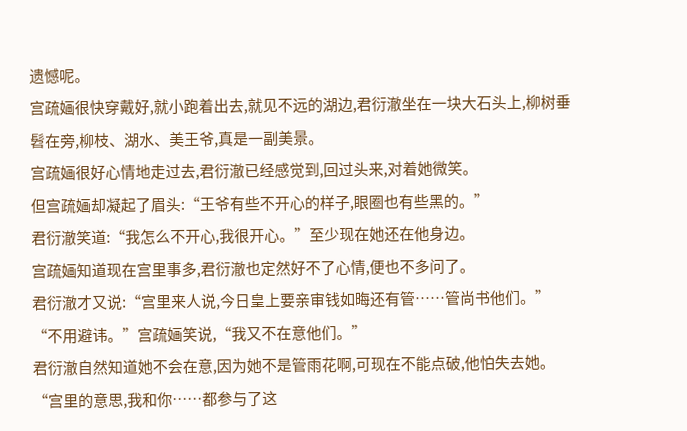遗憾呢。
宫疏婳很快穿戴好,就小跑着出去,就见不远的湖边,君衍澈坐在一块大石头上,柳树垂髫在旁,柳枝、湖水、美王爷,真是一副美景。
宫疏婳很好心情地走过去,君衍澈已经感觉到,回过头来,对着她微笑。
但宫疏婳却凝起了眉头:“王爷有些不开心的样子,眼圈也有些黑的。”
君衍澈笑道:“我怎么不开心,我很开心。”至少现在她还在他身边。
宫疏婳知道现在宫里事多,君衍澈也定然好不了心情,便也不多问了。
君衍澈才又说:“宫里来人说,今日皇上要亲审钱如晦还有管……管尚书他们。”
“不用避讳。”宫疏婳笑说,“我又不在意他们。”
君衍澈自然知道她不会在意,因为她不是管雨花啊,可现在不能点破,他怕失去她。
“宫里的意思,我和你……都参与了这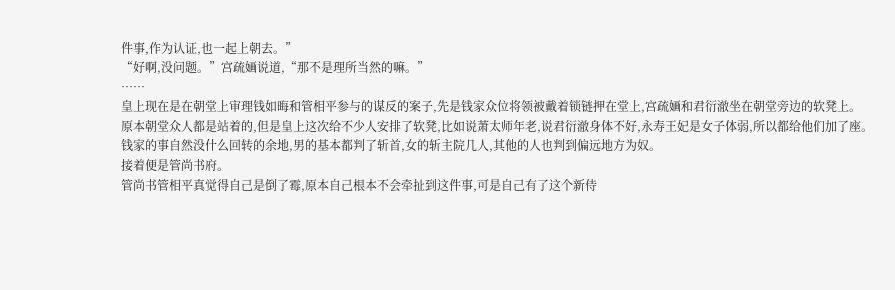件事,作为认证,也一起上朝去。”
“好啊,没问题。”宫疏婳说道,“那不是理所当然的嘛。”
……
皇上现在是在朝堂上审理钱如晦和管相平参与的谋反的案子,先是钱家众位将领被戴着锁链押在堂上,宫疏婳和君衍澈坐在朝堂旁边的软凳上。
原本朝堂众人都是站着的,但是皇上这次给不少人安排了软凳,比如说萧太师年老,说君衍澈身体不好,永寿王妃是女子体弱,所以都给他们加了座。
钱家的事自然没什么回转的余地,男的基本都判了斩首,女的斩主院几人,其他的人也判到偏远地方为奴。
接着便是管尚书府。
管尚书管相平真觉得自己是倒了霉,原本自己根本不会牵扯到这件事,可是自己有了这个新侍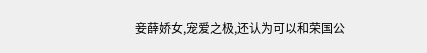妾薛娇女,宠爱之极,还认为可以和荣国公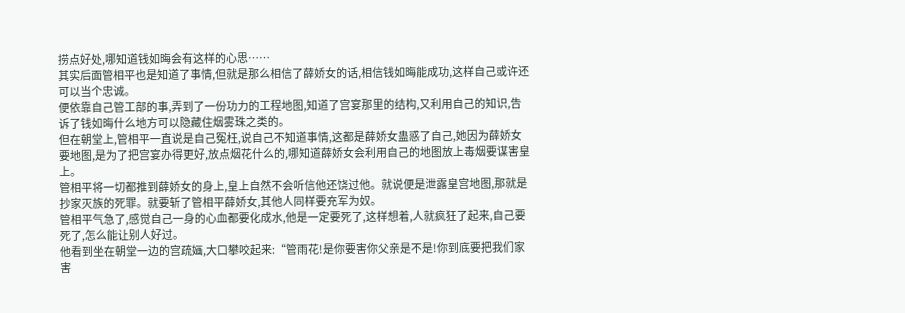捞点好处,哪知道钱如晦会有这样的心思……
其实后面管相平也是知道了事情,但就是那么相信了薛娇女的话,相信钱如晦能成功,这样自己或许还可以当个忠诚。
便依靠自己管工部的事,弄到了一份功力的工程地图,知道了宫宴那里的结构,又利用自己的知识,告诉了钱如晦什么地方可以隐藏住烟雾珠之类的。
但在朝堂上,管相平一直说是自己冤枉,说自己不知道事情,这都是薛娇女蛊惑了自己,她因为薛娇女要地图,是为了把宫宴办得更好,放点烟花什么的,哪知道薛娇女会利用自己的地图放上毒烟要谋害皇上。
管相平将一切都推到薛娇女的身上,皇上自然不会听信他还饶过他。就说便是泄露皇宫地图,那就是抄家灭族的死罪。就要斩了管相平薛娇女,其他人同样要充军为奴。
管相平气急了,感觉自己一身的心血都要化成水,他是一定要死了,这样想着,人就疯狂了起来,自己要死了,怎么能让别人好过。
他看到坐在朝堂一边的宫疏婳,大口攀咬起来:“管雨花!是你要害你父亲是不是!你到底要把我们家害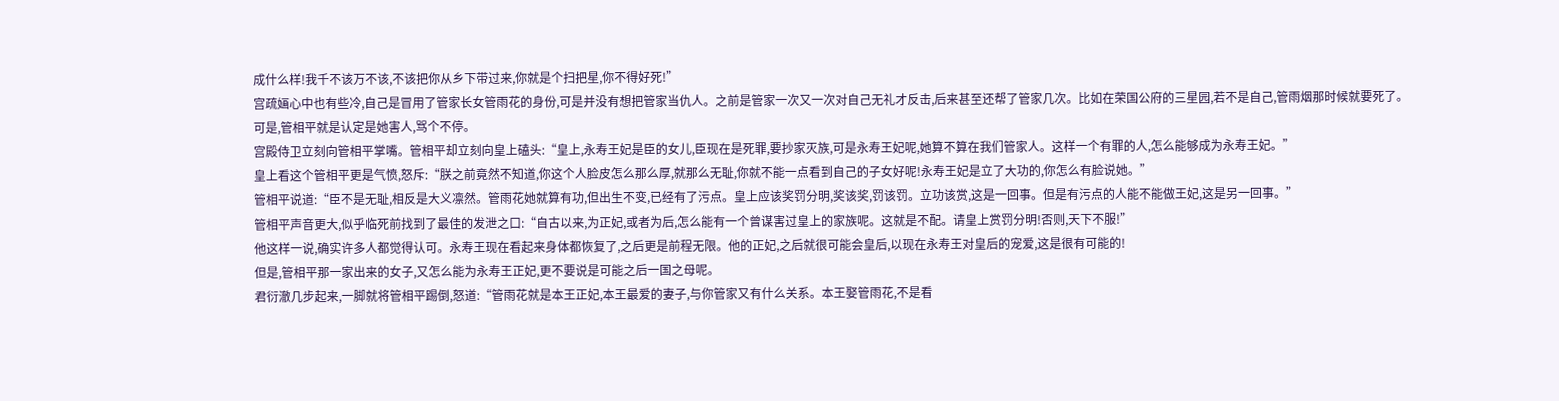成什么样!我千不该万不该,不该把你从乡下带过来,你就是个扫把星,你不得好死!”
宫疏婳心中也有些冷,自己是冒用了管家长女管雨花的身份,可是并没有想把管家当仇人。之前是管家一次又一次对自己无礼才反击,后来甚至还帮了管家几次。比如在荣国公府的三星园,若不是自己,管雨烟那时候就要死了。
可是,管相平就是认定是她害人,骂个不停。
宫殿侍卫立刻向管相平掌嘴。管相平却立刻向皇上磕头:“皇上,永寿王妃是臣的女儿,臣现在是死罪,要抄家灭族,可是永寿王妃呢,她算不算在我们管家人。这样一个有罪的人,怎么能够成为永寿王妃。”
皇上看这个管相平更是气愤,怒斥:“朕之前竟然不知道,你这个人脸皮怎么那么厚,就那么无耻,你就不能一点看到自己的子女好呢!永寿王妃是立了大功的,你怎么有脸说她。”
管相平说道:“臣不是无耻,相反是大义凛然。管雨花她就算有功,但出生不变,已经有了污点。皇上应该奖罚分明,奖该奖,罚该罚。立功该赏,这是一回事。但是有污点的人能不能做王妃,这是另一回事。”
管相平声音更大,似乎临死前找到了最佳的发泄之口:“自古以来,为正妃,或者为后,怎么能有一个曾谋害过皇上的家族呢。这就是不配。请皇上赏罚分明!否则,天下不服!”
他这样一说,确实许多人都觉得认可。永寿王现在看起来身体都恢复了,之后更是前程无限。他的正妃,之后就很可能会皇后,以现在永寿王对皇后的宠爱,这是很有可能的!
但是,管相平那一家出来的女子,又怎么能为永寿王正妃,更不要说是可能之后一国之母呢。
君衍澈几步起来,一脚就将管相平踢倒,怒道:“管雨花就是本王正妃,本王最爱的妻子,与你管家又有什么关系。本王娶管雨花,不是看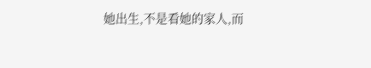她出生,不是看她的家人,而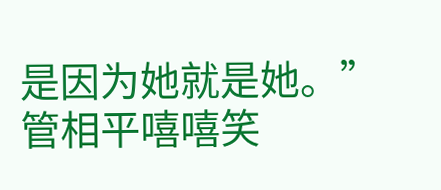是因为她就是她。”
管相平嘻嘻笑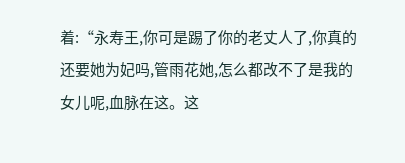着:“永寿王,你可是踢了你的老丈人了,你真的还要她为妃吗,管雨花她,怎么都改不了是我的女儿呢,血脉在这。这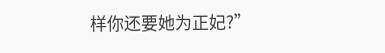样你还要她为正妃?”